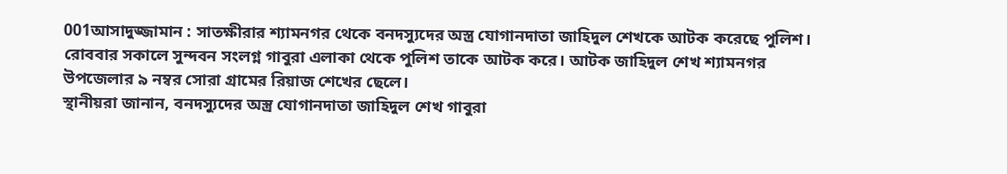001আসাদুজ্জামান : সাতক্ষীরার শ্যামনগর থেকে বনদস্যুদের অস্ত্র যোগানদাতা জাহিদুল শেখকে আটক করেছে পুলিশ। রোববার সকালে সুন্দবন সংলগ্ন গাবুরা এলাকা থেকে পুলিশ তাকে আটক করে। আটক জাহিদুল শেখ শ্যামনগর উপজেলার ৯ নম্বর সোরা গ্রামের রিয়াজ শেখের ছেলে।
স্থানীয়রা জানান, বনদস্যুদের অস্ত্র যোগানদাতা জাহিদুল শেখ গাবুরা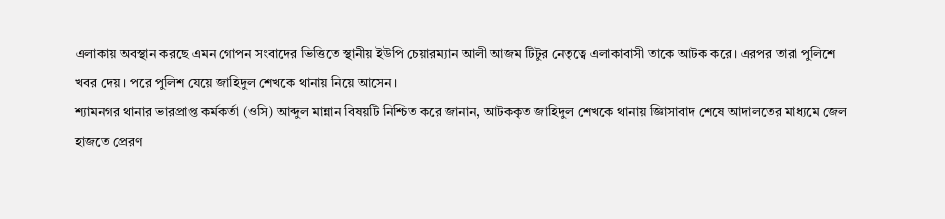এলাকায় অবস্থান করছে এমন গোপন সংবাদের ভিত্তিতে স্থানীয় ইউপি চেয়ারম্যান আলী আজম টিটুর নেতৃত্বে এলাকাবাসী তাকে আটক করে। এরপর তারা পুলিশে খবর দেয়। পরে পুলিশ যেয়ে জাহিদুল শেখকে থানায় নিয়ে আসেন।
শ্যামনগর থানার ভারপ্রাপ্ত কর্মকর্তা (ওসি) আব্দুল মান্নান বিষয়টি নিশ্চিত করে জানান, আটককৃত জাহিদুল শেখকে থানায় জ্ঞিাসাবাদ শেষে আদালতের মাধ্যমে জেল হাজতে প্রেরণ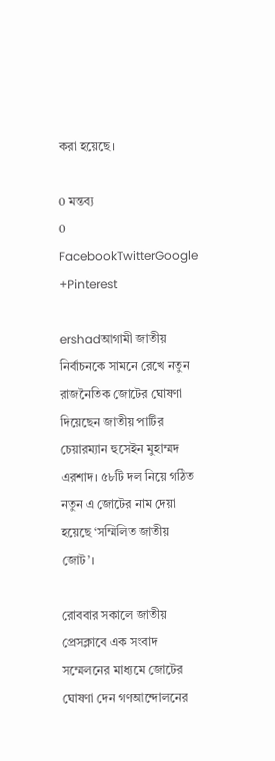করা হয়েছে।

0 মন্তব্য
0 FacebookTwitterGoogle +Pinterest

ershadআগামী জাতীয় নির্বাচনকে সামনে রেখে নতুন রাজনৈতিক জোটের ঘোষণা দিয়েছেন জাতীয় পার্টির চেয়ারম্যান হুসেইন মুহাম্মদ এরশাদ। ৫৮টি দল নিয়ে গঠিত নতুন এ জোটের নাম দেয়া হয়েছে ‘সম্মিলিত জাতীয় জোট’।

রোববার সকালে জাতীয় প্রেসক্লাবে এক সংবাদ সম্মেলনের মাধ্যমে জোটের ঘোষণা দেন গণআন্দোলনের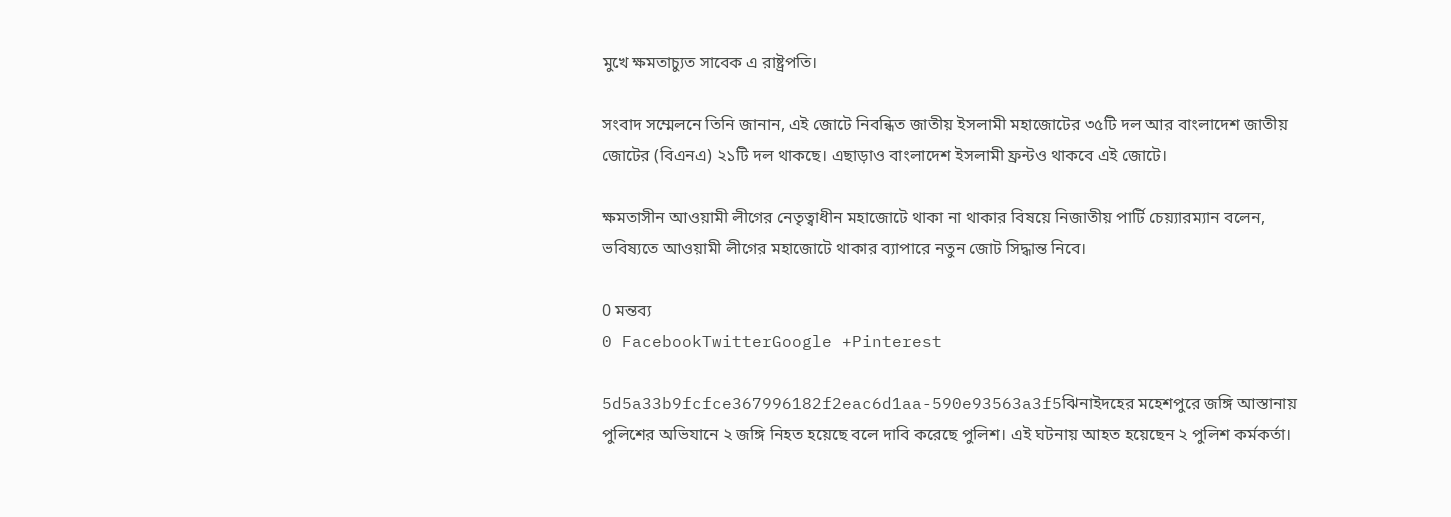মুখে ক্ষমতাচ্যুত সাবেক এ রাষ্ট্রপতি।

সংবাদ সম্মেলনে তিনি জানান, এই জোটে নিবন্ধিত জাতীয় ইসলামী মহাজোটের ৩৫টি দল আর বাংলাদেশ জাতীয় জোটের (বিএনএ) ২১টি দল থাকছে। এছাড়াও বাংলাদেশ ইসলামী ফ্রন্টও থাকবে এই জোটে।

ক্ষমতাসীন আওয়ামী লীগের নেতৃত্বাধীন মহাজোটে থাকা না থাকার বিষয়ে নিজাতীয় পার্টি চেয়্যারম্যান বলেন, ভবিষ্যতে আওয়ামী লীগের মহাজোটে থাকার ব্যাপারে নতুন জোট সিদ্ধান্ত নিবে।

0 মন্তব্য
0 FacebookTwitterGoogle +Pinterest

5d5a33b9fcfce367996182f2eac6d1aa-590e93563a3f5ঝিনাইদহের মহেশপুরে জঙ্গি আস্তানায় পুলিশের অভিযানে ২ জঙ্গি নিহত হয়েছে বলে দাবি করেছে পুলিশ। এই ঘটনায় আহত হয়েছেন ২ পুলিশ কর্মকর্তা।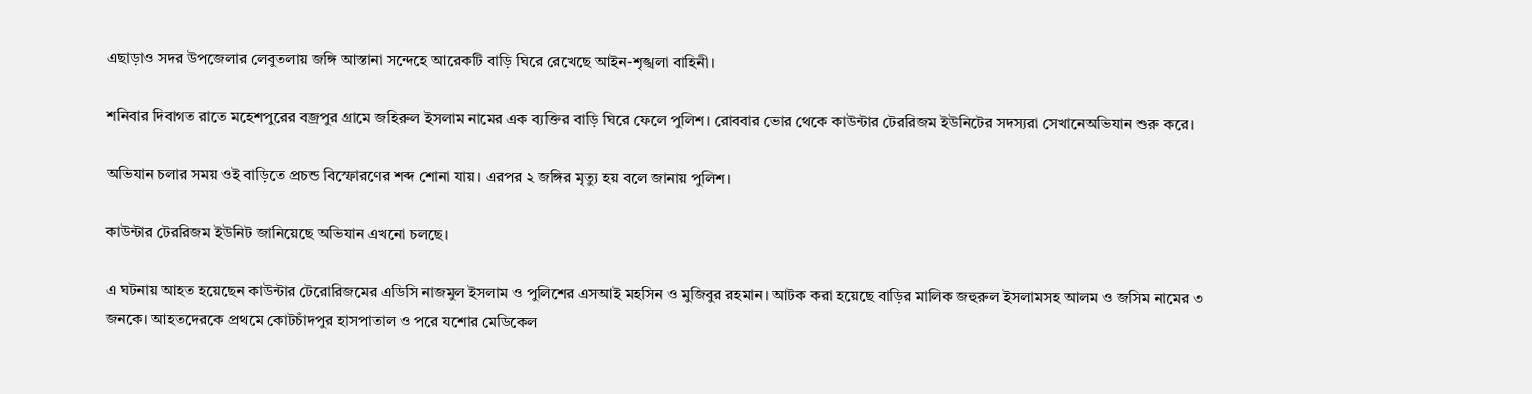এছাড়াও সদর উপজেলার লেবুতলায় জঙ্গি আস্তানা সন্দেহে আরেকটি বাড়ি ঘিরে রেখেছে আইন-শৃঙ্খলা বাহিনী।

শনিবার দিবাগত রাতে মহেশপুরের বজ্রপুর গ্রামে জহিরুল ইসলাম নামের এক ব্যক্তির বাড়ি ঘিরে ফেলে পুলিশ। রোববার ভোর থেকে কাউন্টার টেররিজম ইউনিটের সদস্যরা সেখানেঅভিযান শুরু করে।

অভিযান চলার সময় ওই বাড়িতে প্রচন্ড বিস্ফোরণের শব্দ শোনা যায়। এরপর ২ জঙ্গির মৃত্যু হয় বলে জানায় পুলিশ।

কাউন্টার টেররিজম ইউনিট জানিয়েছে অভিযান এখনো চলছে।

এ ঘটনায় আহত হয়েছেন কাউন্টার টেরোরিজমের এডিসি নাজমুল ইসলাম ও পুলিশের এসআই মহসিন ও মুজিবুর রহমান। আটক করা হয়েছে বাড়ির মালিক জহুরুল ইসলামসহ আলম ও জসিম নামের ৩ জনকে। আহতদেরকে প্রথমে কোটচাঁদপুর হাসপাতাল ও পরে যশোর মেডিকেল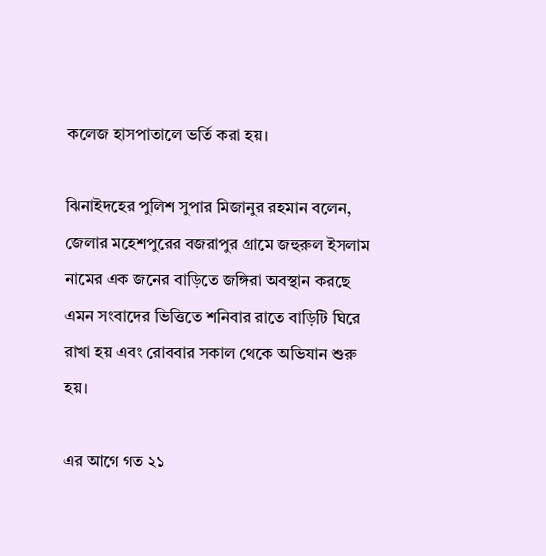কলেজ হাসপাতালে ভর্তি করা হয়।

ঝিনাইদহের পুলিশ সুপার মিজানুর রহমান বলেন, জেলার মহেশপুরের বজরাপুর গ্রামে জহুরুল ইসলাম নামের এক জনের বাড়িতে জঙ্গিরা অবস্থান করছে এমন সংবাদের ভিত্তিতে শনিবার রাতে বাড়িটি ঘিরে রাখা হয় এবং রোববার সকাল থেকে অভিযান শুরু হয়।

এর আগে গত ২১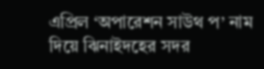এপ্রিল ‘অপারেশন সাউথ প’ নাম দিয়ে ঝিনাইদহের সদর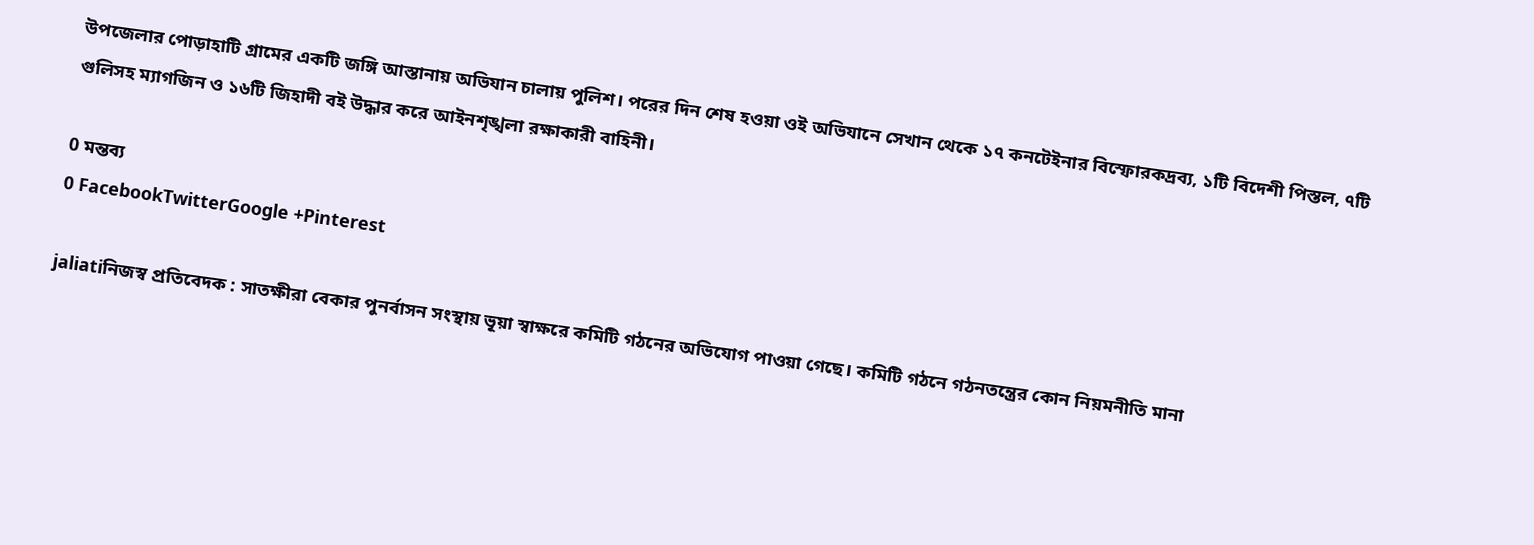উপজেলার পোড়াহাটি গ্রামের একটি জঙ্গি আস্তানায় অভিযান চালায় পুলিশ। পরের দিন শেষ হওয়া ওই অভিযানে সেখান থেকে ১৭ কনটেইনার বিস্ফোরকদ্রব্য, ১টি বিদেশী পিস্তল, ৭টি গুলিসহ ম্যাগজিন ও ১৬টি জিহাদী বই উদ্ধার করে আইনশৃঙ্খলা রক্ষাকারী বাহিনী।

0 মন্তব্য
0 FacebookTwitterGoogle +Pinterest

jaliatiনিজস্ব প্রতিবেদক : সাতক্ষীরা বেকার পুনর্বাসন সংস্থায় ভূয়া স্বাক্ষরে কমিটি গঠনের অভিযোগ পাওয়া গেছে। কমিটি গঠনে গঠনতন্ত্রের কোন নিয়মনীতি মানা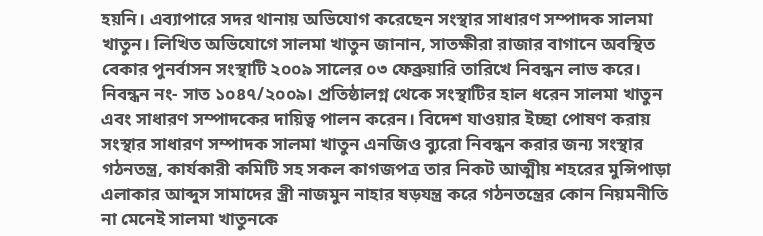হয়নি। এব্যাপারে সদর থানায় অভিযোগ করেছেন সংস্থার সাধারণ সম্পাদক সালমা খাতুন। লিখিত অভিযোগে সালমা খাতুন জানান, সাতক্ষীরা রাজার বাগানে অবস্থিত বেকার পুনর্বাসন সংস্থাটি ২০০৯ সালের ০৩ ফেব্রুয়ারি তারিখে নিবন্ধন লাভ করে। নিবন্ধন নং- সাত ১০৪৭/২০০৯। প্রতিষ্ঠালগ্ন থেকে সংস্থাটির হাল ধরেন সালমা খাতুন এবং সাধারণ সম্পাদকের দায়িত্ব পালন করেন। বিদেশ যাওয়ার ইচ্ছা পোষণ করায় সংস্থার সাধারণ সম্পাদক সালমা খাতুন এনজিও ব্যুরো নিবন্ধন করার জন্য সংস্থার গঠনতন্ত্র, কার্যকারী কমিটি সহ সকল কাগজপত্র তার নিকট আত্মীয় শহরের মুন্সিপাড়া এলাকার আব্দুস সামাদের স্ত্রী নাজমুন নাহার ষড়যন্ত্র করে গঠনতন্ত্রের কোন নিয়মনীতি না মেনেই সালমা খাতুনকে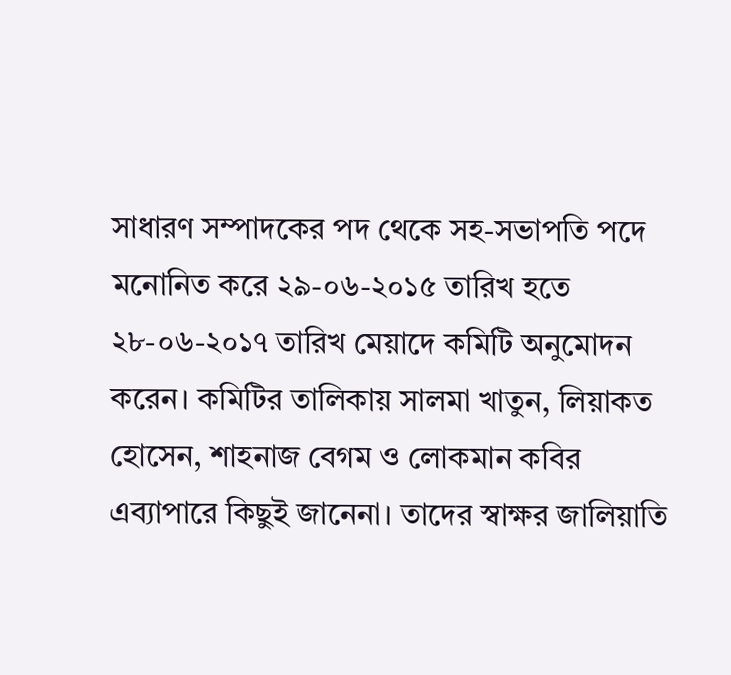সাধারণ সম্পাদকের পদ থেকে সহ-সভাপতি পদে মনোনিত করে ২৯-০৬-২০১৫ তারিখ হতে ২৮-০৬-২০১৭ তারিখ মেয়াদে কমিটি অনুমোদন করেন। কমিটির তালিকায় সালমা খাতুন, লিয়াকত হোসেন, শাহনাজ বেগম ও লোকমান কবির এব্যাপারে কিছুই জানেনা। তাদের স্বাক্ষর জালিয়াতি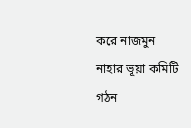করে নাজমুন নাহার ভূয়া কমিটি গঠন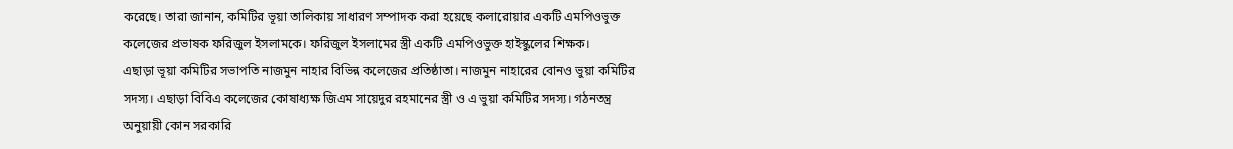করেছে। তারা জানান, কমিটির ভূয়া তালিকায় সাধারণ সম্পাদক করা হয়েছে কলারোয়ার একটি এমপিওভুক্ত কলেজের প্রভাষক ফরিজুল ইসলামকে। ফরিজুল ইসলামের স্ত্রী একটি এমপিওভুক্ত হাইস্কুলের শিক্ষক।
এছাড়া ভূয়া কমিটির সভাপতি নাজমুন নাহার বিভিন্ন কলেজের প্রতিষ্ঠাতা। নাজমুন নাহারের বোনও ভুয়া কমিটির সদস্য। এছাড়া বিবিএ কলেজের কোষাধ্যক্ষ জিএম সায়েদুর রহমানের স্ত্রী ও এ ভুয়া কমিটির সদস্য। গঠনতন্ত্র অনুয়ায়ী কোন সরকারি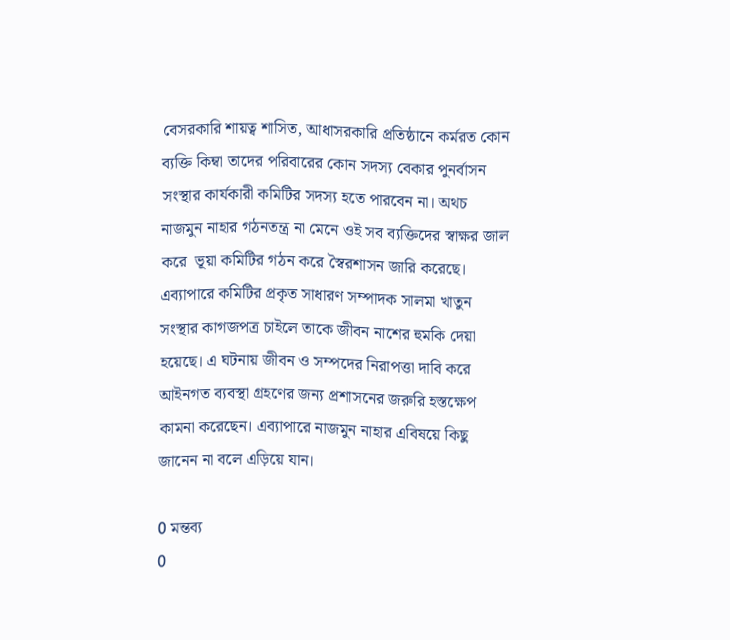বেসরকারি শায়ত্ব শাসিত, আধাসরকারি প্রতিষ্ঠানে কর্মরত কোন ব্যক্তি কিম্বা তাদের পরিবারের কোন সদস্য বেকার পুনর্বাসন সংস্থার কার্যকারী কমিটির সদস্য হতে পারবেন না। অথচ নাজমুন নাহার গঠনতন্ত্র না মেনে ওই সব ব্যক্তিদের স্বাক্ষর জাল করে  ভূয়া কমিটির গঠন করে স্বৈরশাসন জারি করেছে। এব্যাপারে কমিটির প্রকৃত সাধারণ সম্পাদক সালমা খাতুন সংস্থার কাগজপত্র চাইলে তাকে জীবন নাশের হুমকি দেয়া হয়েছে। এ ঘটনায় জীবন ও সম্পদের নিরাপত্তা দাবি করে আইনগত ব্যবস্থা গ্রহণের জন্য প্রশাসনের জরুরি হস্তক্ষেপ কামনা করেছেন। এব্যাপারে নাজমুন নাহার এবিষয়ে কিছু জানেন না বলে এড়িয়ে যান।

0 মন্তব্য
0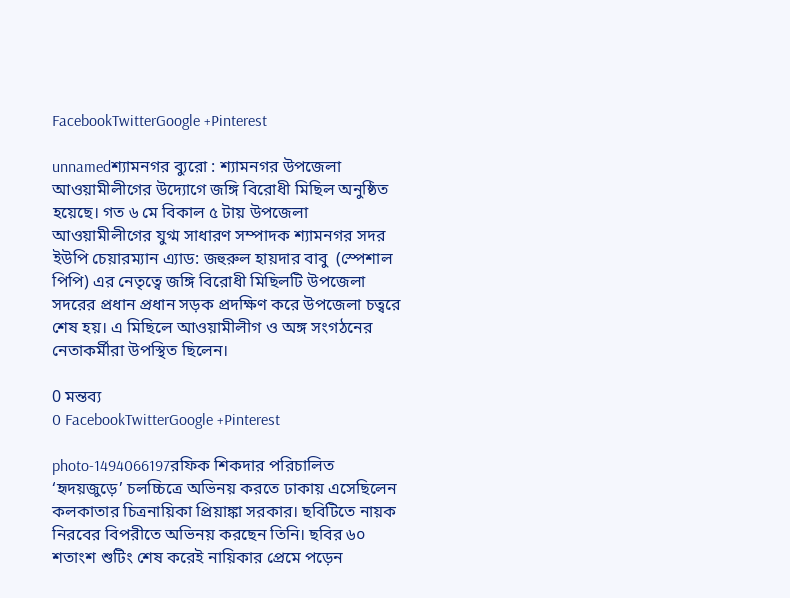FacebookTwitterGoogle +Pinterest

unnamedশ্যামনগর ব্যুরো : শ্যামনগর উপজেলা আওয়ামীলীগের উদ্যোগে জঙ্গি বিরোধী মিছিল অনুষ্ঠিত হয়েছে। গত ৬ মে বিকাল ৫ টায় উপজেলা আওয়ামীলীগের যুগ্ম সাধারণ সম্পাদক শ্যামনগর সদর ইউপি চেয়ারম্যান এ্যাড: জহুরুল হায়দার বাবু  (স্পেশাল পিপি) এর নেতৃত্বে জঙ্গি বিরোধী মিছিলটি উপজেলা সদরের প্রধান প্রধান সড়ক প্রদক্ষিণ করে উপজেলা চত্বরে শেষ হয়। এ মিছিলে আওয়ামীলীগ ও অঙ্গ সংগঠনের নেতাকর্মীরা উপস্থিত ছিলেন।

0 মন্তব্য
0 FacebookTwitterGoogle +Pinterest

photo-1494066197রফিক শিকদার পরিচালিত ‘হৃদয়জুড়ে’ চলচ্চিত্রে অভিনয় করতে ঢাকায় এসেছিলেন কলকাতার চিত্রনায়িকা প্রিয়াঙ্কা সরকার। ছবিটিতে নায়ক নিরবের বিপরীতে অভিনয় করছেন তিনি। ছবির ৬০ শতাংশ শুটিং শেষ করেই নায়িকার প্রেমে পড়েন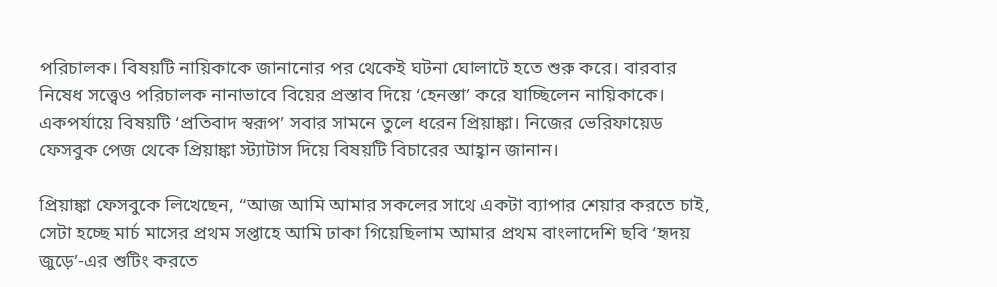পরিচালক। বিষয়টি নায়িকাকে জানানোর পর থেকেই ঘটনা ঘোলাটে হতে শুরু করে। বারবার নিষেধ সত্ত্বেও পরিচালক নানাভাবে বিয়ের প্রস্তাব দিয়ে ‘হেনস্তা’ করে যাচ্ছিলেন নায়িকাকে। একপর্যায়ে বিষয়টি ‘প্রতিবাদ স্বরূপ’ সবার সামনে তুলে ধরেন প্রিয়াঙ্কা। নিজের ভেরিফায়েড ফেসবুক পেজ থেকে প্রিয়াঙ্কা স্ট্যাটাস দিয়ে বিষয়টি বিচারের আহ্বান জানান।

প্রিয়াঙ্কা ফেসবুকে লিখেছেন, “আজ আমি আমার সকলের সাথে একটা ব্যাপার শেয়ার করতে চাই, সেটা হচ্ছে মার্চ মাসের প্রথম সপ্তাহে আমি ঢাকা গিয়েছিলাম আমার প্রথম বাংলাদেশি ছবি ‘হৃদয় জু‌ড়ে’-এর শুটিং করতে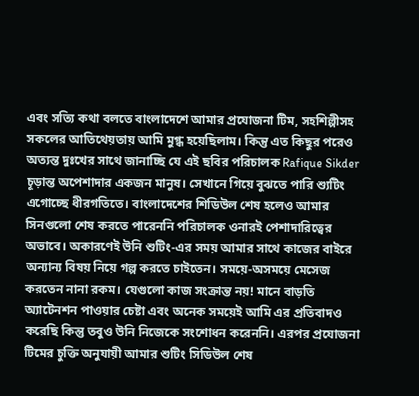এবং সত্যি কথা বলতে বাংলাদেশে আমার প্রযোজনা টিম, সহশিল্পীসহ সকলের আতিথেয়তায় আমি মুগ্ধ হয়েছিলাম। কিন্তু এত কিছুর পরেও অত্যন্ত দুঃখের সাথে জানাচ্ছি যে এই ছবির পরিচালক Rafique Sikder চূড়ান্ত অপেশাদার একজন মানুষ। সেখানে গিয়ে বুঝতে পারি শ্যুটিং এগোচ্ছে ধীরগতিতে। বাংলাদেশের শিডিউল শেষ হলেও আমার সিনগুলো শেষ করতে পারেননি পরিচালক ওনারই পেশাদারিত্বের অভাবে। অকারণেই উনি শুটিং-এর সময় আমার সাথে কাজের বাইরে অন্যান্য বিষয় নিয়ে গল্প করতে চাইতেন। সময়ে-অসময়ে মেসেজ করতেন নানা রকম। যেগুলো কাজ সংক্রান্ত নয়! মানে বাড়তি অ্যাটেনশন পাওয়ার চেষ্টা এবং অনেক সময়েই আমি এর প্রতিবাদও করেছি কিন্তু তবুও উনি নিজেকে সংশোধন করেননি। এরপর প্রযোজনা টিমের চুক্তি অনুযায়ী আমার শুটিং সিডিউল শেষ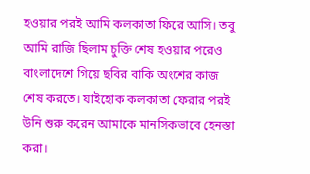হওয়ার পরই আমি কলকাতা ফিরে আসি। তবু আমি রাজি ছিলাম চুক্তি শেষ হওয়ার পরেও বাংলাদেশে গিয়ে ছবির বাকি অংশের কাজ শেষ করতে। যাইহোক কলকাতা ফেরার পরই উনি শুরু করেন আমাকে মানসিকভাবে হেনস্তা করা।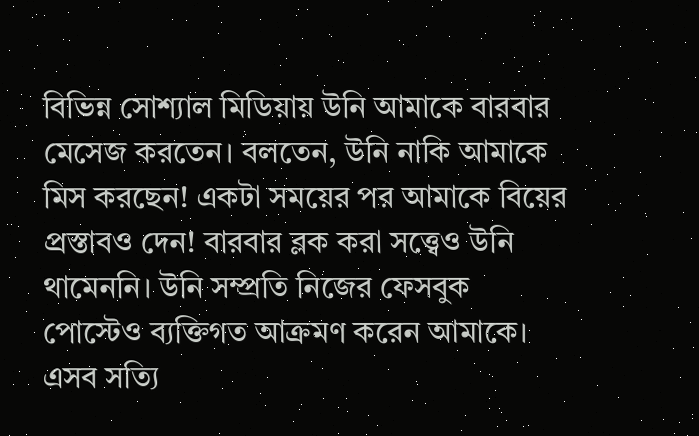বিভিন্ন সোশ্যাল মিডিয়ায় উনি আমাকে বারবার মেসেজ করতেন। বলতেন, উনি নাকি আমাকে মিস করছেন! একটা সময়ের পর আমাকে বিয়ের প্রস্তাবও দেন! বারবার ব্লক করা সত্ত্বেও উনি থামেননি। উনি সম্প্রতি নিজের ফেসবুক পোস্টেও ব্যক্তিগত আক্রমণ করেন আমাকে। এসব সত্যি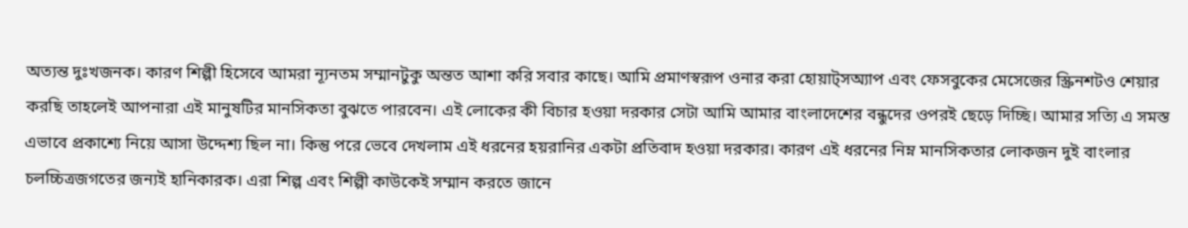অত্যন্ত দুঃখজনক। কারণ শিল্পী হিসেবে আমরা ন্যূনতম সম্মানটুকু অন্তত আশা করি সবার কাছে। আমি প্রমাণস্বরূপ ওনার করা হোয়াট্সঅ্যাপ এবং ফেসবুকের মেসেজের স্ক্রিনশটও শেয়ার করছি তাহলেই আপনারা এই মানুষটির মানসিকতা বুঝতে পারবেন। এই লোকের কী বিচার হওয়া দরকার সেটা আমি আমার বাংলাদেশের বন্ধুদের ওপরই ছেড়ে দিচ্ছি। আমার সত্যি এ সমস্ত এভাবে প্রকাশ্যে নিয়ে আসা উদ্দেশ্য ছিল না। কিন্তু পরে ভেবে দেখলাম এই ধরনের হয়রানির একটা প্রতিবাদ হওয়া দরকার। কারণ এই ধরনের নিম্ন মানসিকতার লোকজন দুই বাংলার চলচ্চিত্রজগতের জন্যই হানিকারক। এরা শিল্প এবং শিল্পী কাউকেই সম্মান করতে জানে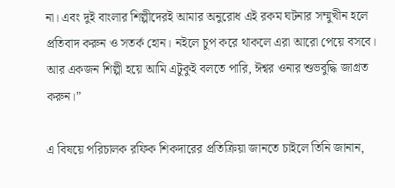না। এবং দুই বাংলার শিল্পীদেরই আমার অনুরোধ এই রকম ঘটনার সম্মুখীন হলে প্রতিবাদ করুন ও সতর্ক হোন। নইলে চুপ করে থাকলে এরা আরো পেয়ে বসবে। আর একজন শিল্পী হয়ে আমি এটুকুই বলতে পারি, ঈশ্বর ওনার শুভবুদ্ধি জাগ্রত করুন।”

এ বিষয়ে পরিচালক রফিক শিকদারের প্রতিক্রিয়া জানতে চাইলে তিনি জানান,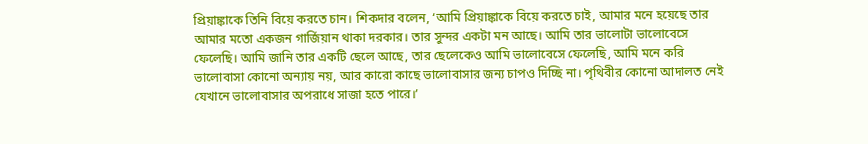প্রিয়াঙ্কাকে তিনি বিয়ে করতে চান। শিকদার বলেন, ‘আমি প্রিয়াঙ্কাকে বিয়ে করতে চাই, আমার মনে হয়েছে তার আমার মতো একজন গার্জিয়ান থাকা দরকার। তার সুন্দর একটা মন আছে। আমি তার ভালোটা ভালোবেসে ফেলেছি। আমি জানি তার একটি ছেলে আছে, তার ছেলেকেও আমি ভালোবেসে ফেলেছি, আমি মনে করি ভালোবাসা কোনো অন্যায় নয়, আর কারো কাছে ভালোবাসার জন্য চাপও দিচ্ছি না। পৃথিবীর কোনো আদালত নেই যেখানে ভালোবাসার অপরাধে সাজা হতে পারে।’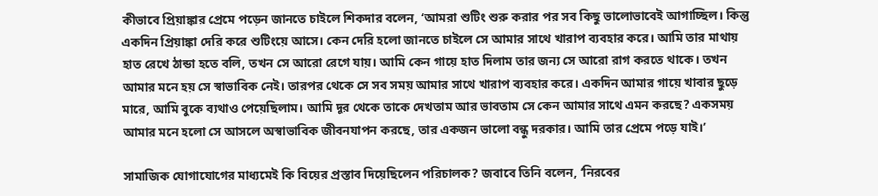কীভাবে প্রিয়াঙ্কার প্রেমে পড়েন জানতে চাইলে শিকদার বলেন, ‘আমরা শুটিং শুরু করার পর সব কিছু ভালোভাবেই আগাচ্ছিল। কিন্তু একদিন প্রিয়াঙ্কা দেরি করে শুটিংয়ে আসে। কেন দেরি হলো জানতে চাইলে সে আমার সাথে খারাপ ব্যবহার করে। আমি তার মাথায় হাত রেখে ঠান্ডা হতে বলি, তখন সে আরো রেগে যায়। আমি কেন গায়ে হাত দিলাম তার জন্য সে আরো রাগ করতে থাকে। তখন আমার মনে হয় সে স্বাভাবিক নেই। তারপর থেকে সে সব সময় আমার সাথে খারাপ ব্যবহার করে। একদিন আমার গায়ে খাবার ছুড়ে মারে, আমি বুকে ব্যথাও পেয়েছিলাম। আমি দূর থেকে তাকে দেখতাম আর ভাবতাম সে কেন আমার সাথে এমন করছে? একসময় আমার মনে হলো সে আসলে অস্বাভাবিক জীবনযাপন করছে, তার একজন ভালো বন্ধু দরকার। আমি তার প্রেমে পড়ে যাই।’

সামাজিক যোগাযোগের মাধ্যমেই কি বিয়ের প্রস্তাব দিয়েছিলেন পরিচালক? জবাবে তিনি বলেন, ‘নিরবের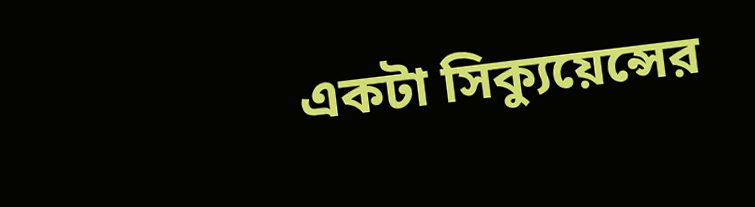একটা সিক্যুয়েন্সের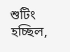শুটিং হচ্ছিল,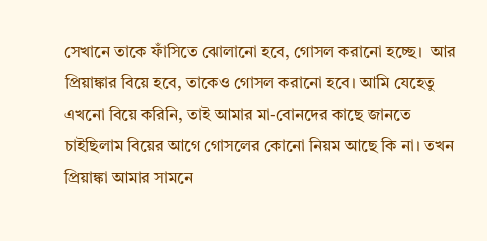সেখানে তাকে ফাঁসিতে ঝোলানো হবে, গোসল করানো হচ্ছে।  আর প্রিয়াঙ্কার বিয়ে হবে, তাকেও গোসল করানো হবে। আমি যেহেতু এখনো বিয়ে করিনি, তাই আমার মা-বোনদের কাছে জানতে চাইছিলাম বিয়ের আগে গোসলের কোনো নিয়ম আছে কি না। তখন প্রিয়াঙ্কা আমার সামনে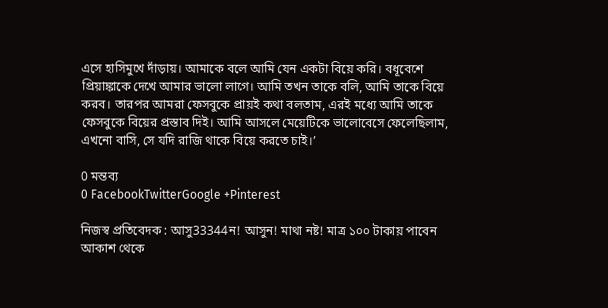এসে হাসিমুখে দাঁড়ায়। আমাকে বলে আমি যেন একটা বিয়ে করি। বধূবেশে প্রিয়াঙ্কাকে দেখে আমার ভালো লাগে। আমি তখন তাকে বলি, আমি তাকে বিয়ে করব। তারপর আমরা ফেসবুকে প্রায়ই কথা বলতাম, এরই মধ্যে আমি তাকে ফেসবুকে বিয়ের প্রস্তাব দিই। আমি আসলে মেয়েটিকে ভালোবেসে ফেলেছিলাম, এখনো বাসি, সে যদি রাজি থাকে বিয়ে করতে চাই।’

0 মন্তব্য
0 FacebookTwitterGoogle +Pinterest

নিজস্ব প্রতিবেদক : আসু33344ন! আসুন! মাথা নষ্ট! মাত্র ১০০ টাকায় পাবেন আকাশ থেকে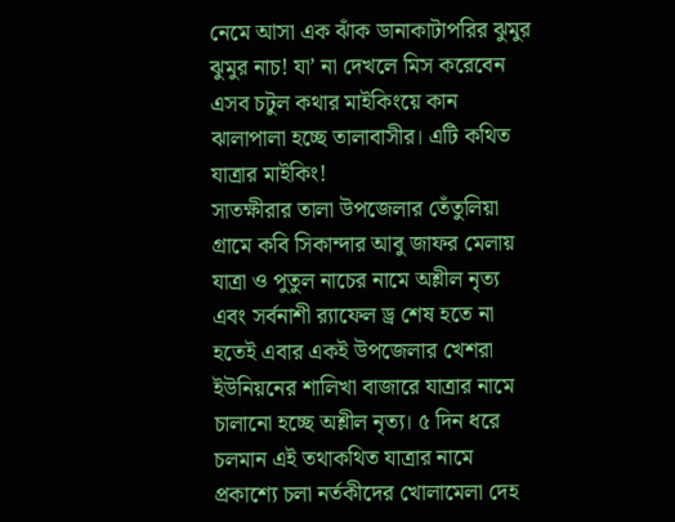নেমে আসা এক ঝাঁক ডানাকাটাপরির ঝুমুর ঝুমুর নাচ! যা’ না দেখলে মিস করেবেন এসব চটুল কথার মাইকিংয়ে কান ঝালাপালা হচ্ছে তালাবাসীর। এটি কথিত যাত্রার মাইকিং!
সাতক্ষীরার তালা উপজেলার তেঁতুলিয়া গ্রামে কবি সিকান্দার আবু জাফর মেলায় যাত্রা ও পুতুল নাচের নামে অশ্লীল নৃত্য এবং সর্বনাশী র‌্যাফেল ড্র শেষ হতে না হতেই এবার একই উপজেলার খেশরা ইউনিয়নের শালিখা বাজারে যাত্রার নামে চালানো হচ্ছে অশ্লীল নৃত্য। ৫ দিন ধরে চলমান এই তথাকথিত যাত্রার নামে প্রকাশ্যে চলা নর্তকীদের খোলামেলা দেহ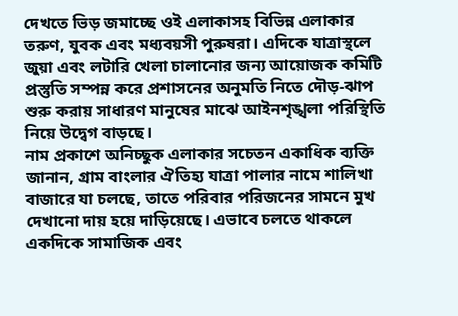দেখতে ভিড় জমাচ্ছে ওই এলাকাসহ বিভিন্ন এলাকার তরুণ, যুবক এবং মধ্যবয়সী পুরুষরা। এদিকে যাত্রাস্থলে জুয়া এবং লটারি খেলা চালানোর জন্য আয়োজক কমিটি প্রস্তুতি সম্পন্ন করে প্রশাসনের অনুমতি নিতে দৌড়-ঝাপ শুরু করায় সাধারণ মানুষের মাঝে আইনশৃঙ্খলা পরিস্থিতি নিয়ে উদ্বেগ বাড়ছে।
নাম প্রকাশে অনিচ্ছুক এলাকার সচেতন একাধিক ব্যক্তি জানান, গ্রাম বাংলার ঐতিহ্য যাত্রা পালার নামে শালিখা বাজারে যা চলছে, তাতে পরিবার পরিজনের সামনে মুখ দেখানো দায় হয়ে দাড়িয়েছে। এভাবে চলতে থাকলে একদিকে সামাজিক এবং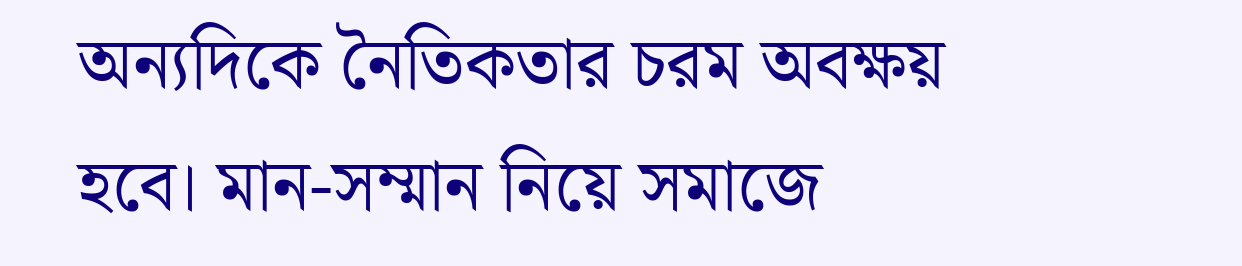অন্যদিকে নৈতিকতার চরম অবক্ষয় হবে। মান-সম্মান নিয়ে সমাজে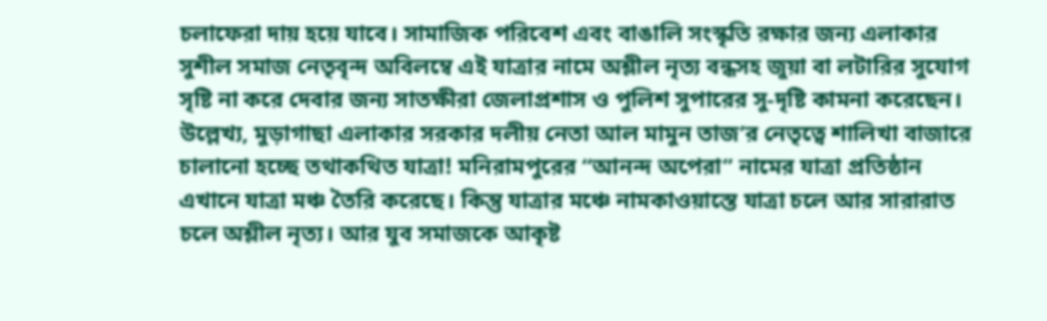চলাফেরা দায় হয়ে যাবে। সামাজিক পরিবেশ এবং বাঙালি সংস্কৃতি রক্ষার জন্য এলাকার সুশীল সমাজ নেতৃবৃন্দ অবিলম্বে এই যাত্রার নামে অশ্লীল নৃত্য বন্ধসহ জুয়া বা লটারির সুযোগ সৃষ্টি না করে দেবার জন্য সাতক্ষীরা জেলাপ্রশাস ও পুলিশ সুপারের সু-দৃষ্টি কামনা করেছেন।
উল্লেখ্য, মুড়াগাছা এলাকার সরকার দলীয় নেতা আল মামুন তাজ’র নেতৃত্বে শালিখা বাজারে চালানো হচ্ছে তথাকথিত যাত্রা! মনিরামপুরের “আনন্দ অপেরা” নামের যাত্রা প্রতিষ্ঠান এখানে যাত্রা মঞ্চ তৈরি করেছে। কিন্তু যাত্রার মঞ্চে নামকাওয়াস্তে যাত্রা চলে আর সারারাত চলে অশ্লীল নৃত্য। আর যুব সমাজকে আকৃষ্ট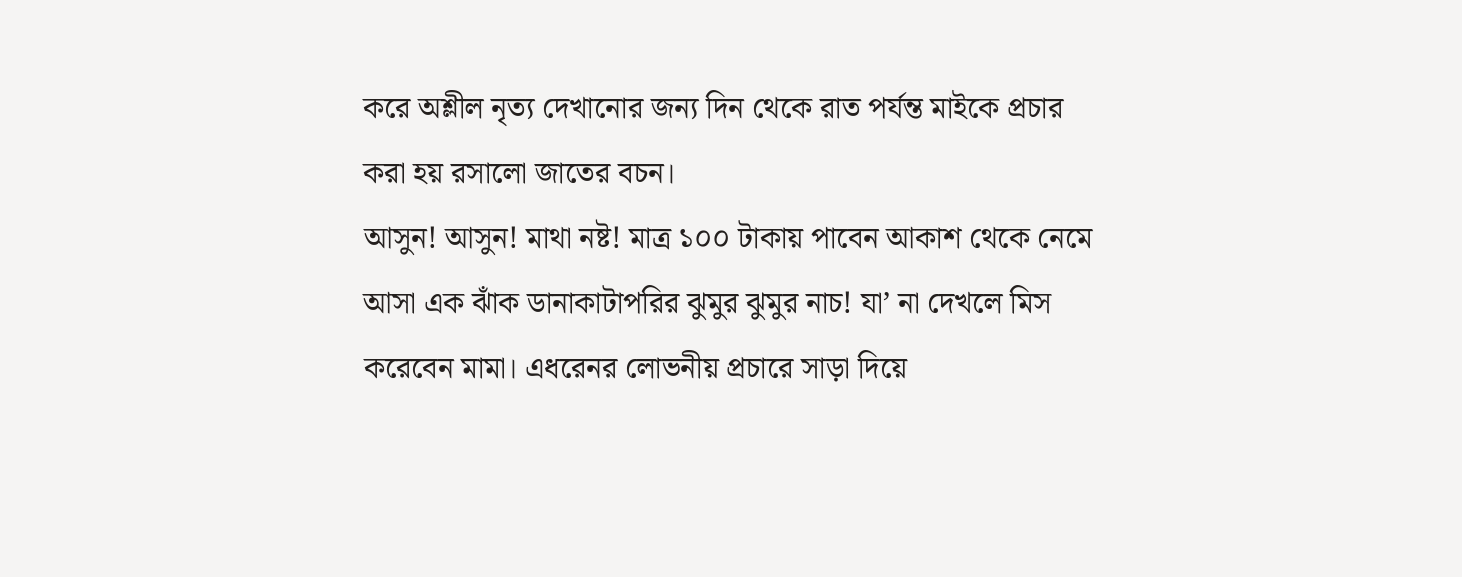করে অশ্লীল নৃত্য দেখানোর জন্য দিন থেকে রাত পর্যন্ত মাইকে প্রচার করা হয় রসালো জাতের বচন।
আসুন! আসুন! মাথা নষ্ট! মাত্র ১০০ টাকায় পাবেন আকাশ থেকে নেমে আসা এক ঝাঁক ডানাকাটাপরির ঝুমুর ঝুমুর নাচ! যা’ না দেখলে মিস করেবেন মামা। এধরেনর লোভনীয় প্রচারে সাড়া দিয়ে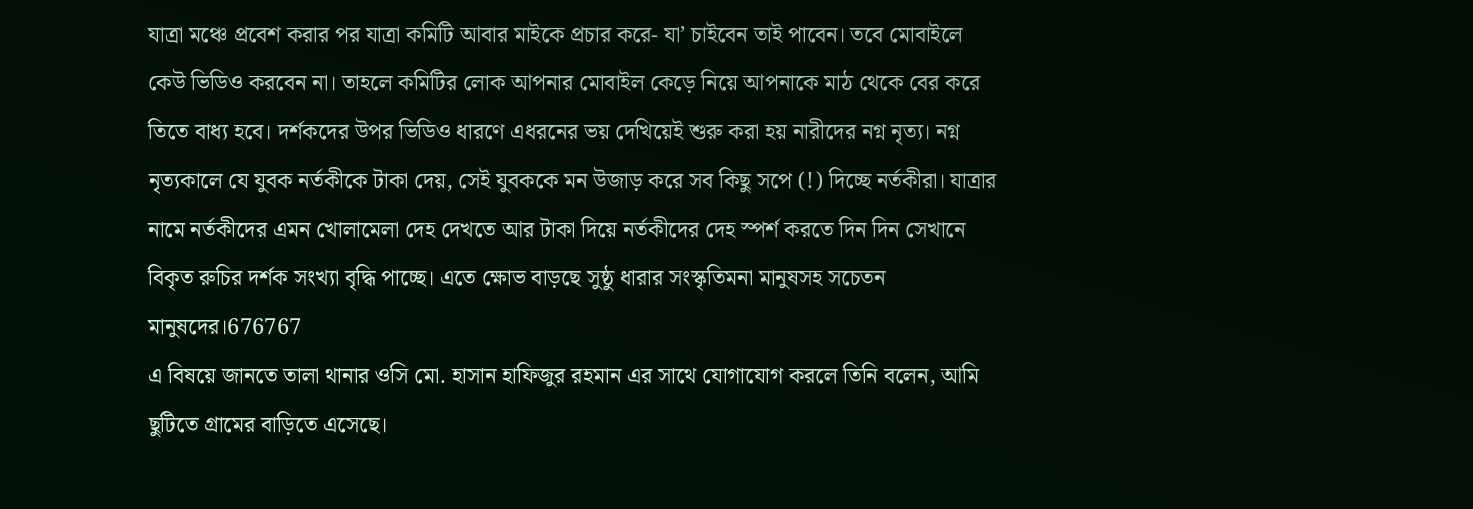যাত্রা মঞ্চে প্রবেশ করার পর যাত্রা কমিটি আবার মাইকে প্রচার করে- যা’ চাইবেন তাই পাবেন। তবে মোবাইলে কেউ ভিডিও করবেন না। তাহলে কমিটির লোক আপনার মোবাইল কেড়ে নিয়ে আপনাকে মাঠ থেকে বের করে তিতে বাধ্য হবে। দর্শকদের উপর ভিডিও ধারণে এধরনের ভয় দেখিয়েই শুরু করা হয় নারীদের নগ্ন নৃত্য। নগ্ন নৃত্যকালে যে যুবক নর্তকীকে টাকা দেয়, সেই যুবককে মন উজাড় করে সব কিছু সপে (!) দিচ্ছে নর্তকীরা। যাত্রার নামে নর্তকীদের এমন খোলামেলা দেহ দেখতে আর টাকা দিয়ে নর্তকীদের দেহ স্পর্শ করতে দিন দিন সেখানে বিকৃত রুচির দর্শক সংখ্যা বৃদ্ধি পাচ্ছে। এতে ক্ষোভ বাড়ছে সুষ্ঠু ধারার সংস্কৃতিমনা মানুষসহ সচেতন মানুষদের।676767
এ বিষয়ে জানতে তালা থানার ওসি মো. হাসান হাফিজুর রহমান এর সাথে যোগাযোগ করলে তিনি বলেন, আমি ছুটিতে গ্রামের বাড়িতে এসেছে।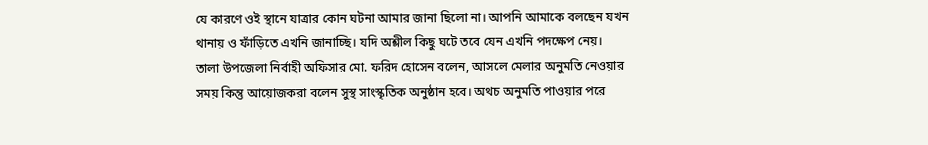যে কারণে ওই স্থানে যাত্রার কোন ঘটনা আমার জানা ছিলো না। আপনি আমাকে বলছেন যখন থানায় ও ফাঁড়িতে এখনি জানাচ্ছি। যদি অশ্লীল কিছু ঘটে তবে যেন এখনি পদক্ষেপ নেয়।
তালা উপজেলা নির্বাহী অফিসার মো. ফরিদ হোসেন বলেন, আসলে মেলার অনুমতি নেওয়ার সময় কিন্তু আয়োজকরা বলেন সুস্থ সাংস্কৃতিক অনুষ্ঠান হবে। অথচ অনুমতি পাওয়ার পরে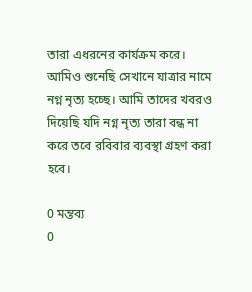তারা এধরনের কার্যক্রম করে। আমিও শুনেছি সেখানে যাত্রার নামে নগ্ন নৃত্য হচ্ছে। আমি তাদের খবরও দিয়েছি যদি নগ্ন নৃত্য তারা বন্ধ না করে তবে রবিবার ব্যবস্থা গ্রহণ করা হবে।

0 মন্তব্য
0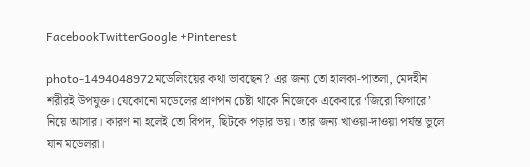FacebookTwitterGoogle +Pinterest

photo-1494048972মডেলিংয়ের কথা ভাবছেন? এর জন্য তো হালকা-পাতলা, মেদহীন শরীরই উপযুক্ত। যেকোনো মডেলের প্রাণপন চেষ্টা থাকে নিজেকে একেবারে ‘জিরো ফিগারে’ নিয়ে আসার। কারণ না হলেই তো বিপদ, ছিটকে পড়ার ভয়। তার জন্য খাওয়া-দাওয়া পর্যন্ত ভুলে যান মডেলরা।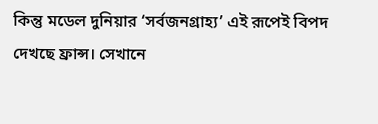কিন্তু মডেল দুনিয়ার ‘সর্বজনগ্রাহ্য’ এই রূপেই বিপদ দেখছে ফ্রান্স। সেখানে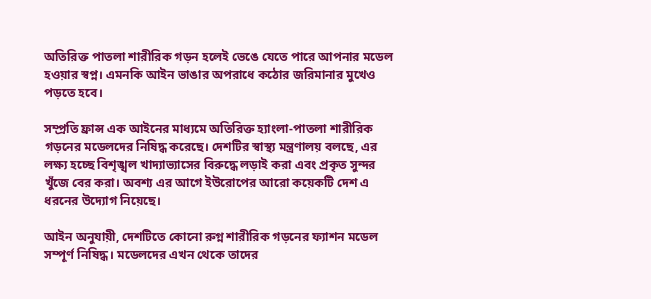অতিরিক্ত পাতলা শারীরিক গড়ন হলেই ভেঙে যেতে পারে আপনার মডেল হওয়ার স্বপ্ন। এমনকি আইন ভাঙার অপরাধে কঠোর জরিমানার মুখেও পড়তে হবে।

সম্প্রতি ফ্রান্স এক আইনের মাধ্যমে অতিরিক্ত হ্যাংলা-পাতলা শারীরিক গড়নের মডেলদের নিষিদ্ধ করেছে। দেশটির স্বাস্থ্য মন্ত্রণালয় বলছে, এর লক্ষ্য হচ্ছে বিশৃঙ্খল খাদ্যাভ্যাসের বিরুদ্ধে লড়াই করা এবং প্রকৃত সুন্দর খুঁজে বের করা। অবশ্য এর আগে ইউরোপের আরো কয়েকটি দেশ এ ধরনের উদ্যোগ নিয়েছে।

আইন অনুযায়ী, দেশটিতে কোনো রুগ্ন শারীরিক গড়নের ফ্যাশন মডেল সম্পূর্ণ নিষিদ্ধ। মডেলদের এখন থেকে তাদের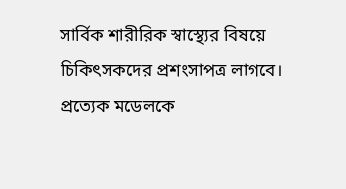সার্বিক শারীরিক স্বাস্থ্যের বিষয়ে চিকিৎসকদের প্রশংসাপত্র লাগবে। প্রত্যেক মডেলকে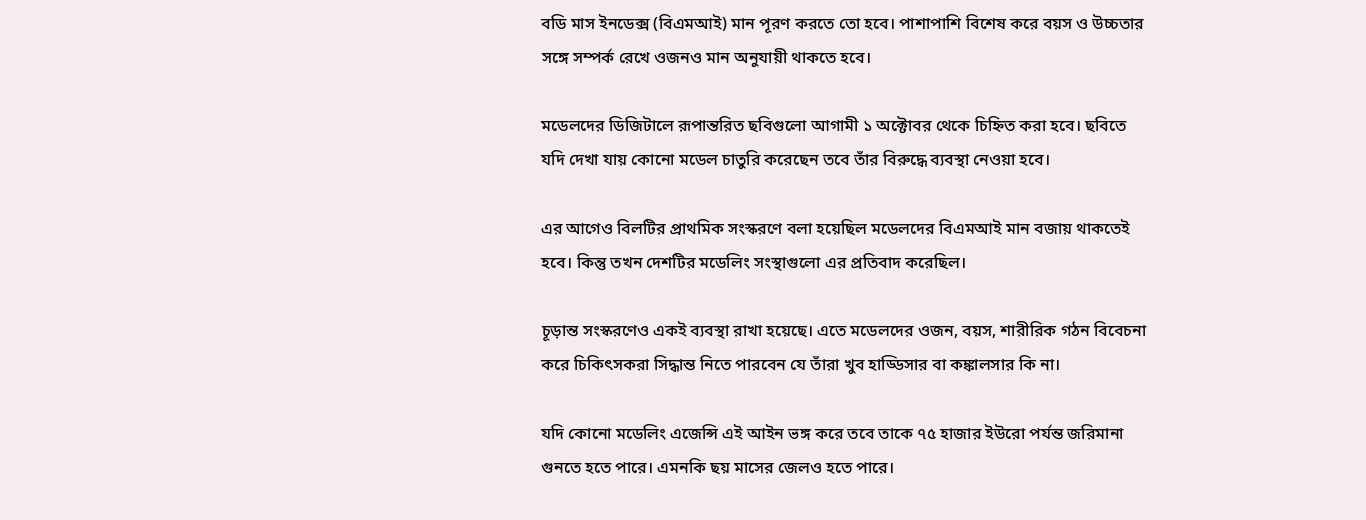বডি মাস ইনডেক্স (বিএমআই) মান পূরণ করতে তো হবে। পাশাপাশি বিশেষ করে বয়স ও উচ্চতার সঙ্গে সম্পর্ক রেখে ওজনও মান অনুযায়ী থাকতে হবে।

মডেলদের ডিজিটালে রূপান্তরিত ছবিগুলো আগামী ১ অক্টোবর থেকে চিহ্নিত করা হবে। ছবিতে যদি দেখা যায় কোনো মডেল চাতুরি করেছেন তবে তাঁর বিরুদ্ধে ব্যবস্থা নেওয়া হবে।

এর আগেও বিলটির প্রাথমিক সংস্করণে বলা হয়েছিল মডেলদের বিএমআই মান বজায় থাকতেই হবে। কিন্তু তখন দেশটির মডেলিং সংস্থাগুলো এর প্রতিবাদ করেছিল।

চূড়ান্ত সংস্করণেও একই ব্যবস্থা রাখা হয়েছে। এতে মডেলদের ওজন, বয়স, শারীরিক গঠন বিবেচনা করে চিকিৎসকরা সিদ্ধান্ত নিতে পারবেন যে তাঁরা খুব হাড্ডিসার বা কঙ্কালসার কি না।

যদি কোনো মডেলিং এজেন্সি এই আইন ভঙ্গ করে তবে তাকে ৭৫ হাজার ইউরো পর্যন্ত জরিমানা গুনতে হতে পারে। এমনকি ছয় মাসের জেলও হতে পারে।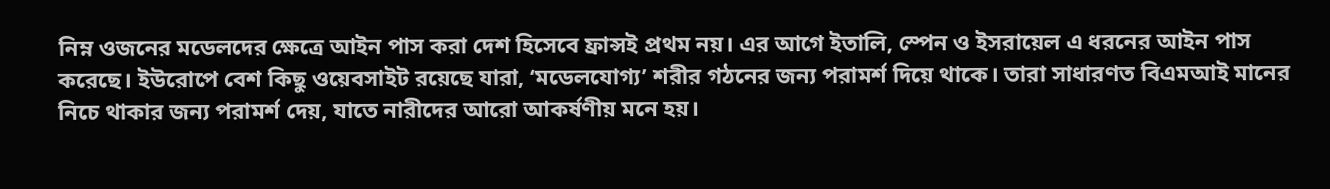নিম্ন ওজনের মডেলদের ক্ষেত্রে আইন পাস করা দেশ হিসেবে ফ্রান্সই প্রথম নয়। এর আগে ইতালি, স্পেন ও ইসরায়েল এ ধরনের আইন পাস করেছে। ইউরোপে বেশ কিছু ওয়েবসাইট রয়েছে যারা, ‘মডেলযোগ্য’ শরীর গঠনের জন্য পরামর্শ দিয়ে থাকে। তারা সাধারণত বিএমআই মানের নিচে থাকার জন্য পরামর্শ দেয়, যাতে নারীদের আরো আকর্ষণীয় মনে হয়।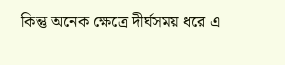কিন্তু অনেক ক্ষেত্রে দীর্ঘসময় ধরে এ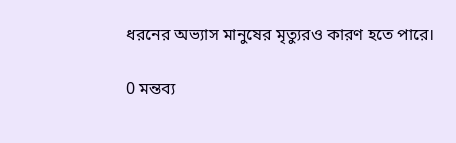ধরনের অভ্যাস মানুষের মৃত্যুরও কারণ হতে পারে।

0 মন্তব্য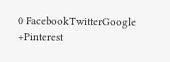0 FacebookTwitterGoogle +Pinterest